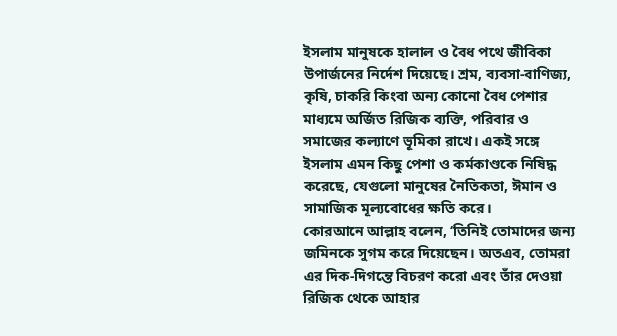ইসলাম মানুষকে হালাল ও বৈধ পথে জীবিকা উপার্জনের নির্দেশ দিয়েছে। শ্রম, ব্যবসা-বাণিজ্য, কৃষি, চাকরি কিংবা অন্য কোনো বৈধ পেশার মাধ্যমে অর্জিত রিজিক ব্যক্তি, পরিবার ও সমাজের কল্যাণে ভূমিকা রাখে। একই সঙ্গে ইসলাম এমন কিছু পেশা ও কর্মকাণ্ডকে নিষিদ্ধ করেছে, যেগুলো মানুষের নৈতিকতা, ঈমান ও সামাজিক মূল্যবোধের ক্ষতি করে।
কোরআনে আল্লাহ বলেন, ‘তিনিই তোমাদের জন্য জমিনকে সুগম করে দিয়েছেন। অতএব, তোমরা এর দিক-দিগন্তে বিচরণ করো এবং তাঁর দেওয়া রিজিক থেকে আহার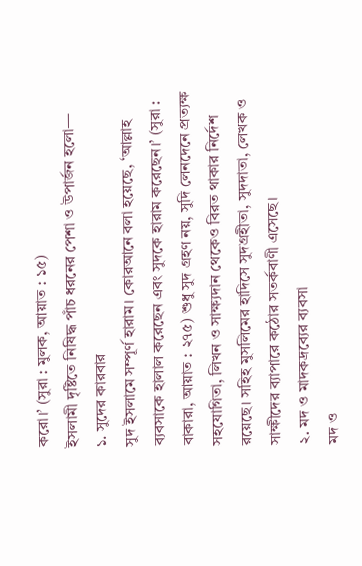করো।’ (সুরা : মুলক, আয়াত : ১৫)
ইসলামী দৃষ্টিতে নিষিদ্ধ পাঁচ ধরনের পেশা ও উপার্জন হলো—
১. সুদের কারবার
সুদ ইসলামে সম্পূর্ণ হারাম। কোরআনে বলা হয়েছে, ‘আল্লাহ ব্যবসাকে হালাল করেছেন এবং সুদকে হারাম করেছেন।’ (সুরা : বাকারা, আয়াত : ২৭৫) শুধু সুদ গ্রহণ নয়, সুদি লেনদেনে প্রত্যক্ষ সহযোগিতা, লিখন ও সাক্ষ্যদান থেকেও বিরত থাকার নির্দেশ রয়েছে। সহিহ মুসলিমের হাদিসে সুদগ্রহীতা, সুদদাতা, লেখক ও সাক্ষীদের ব্যাপারে কঠোর সতর্কবাণী এসেছে।
২. মদ ও মাদকদ্রব্যের ব্যবসা
মদ ও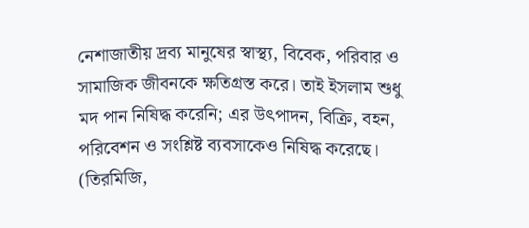নেশাজাতীয় দ্রব্য মানুষের স্বাস্থ্য, বিবেক, পরিবার ও সামাজিক জীবনকে ক্ষতিগ্রস্ত করে। তাই ইসলাম শুধু মদ পান নিষিদ্ধ করেনি; এর উৎপাদন, বিক্রি, বহন, পরিবেশন ও সংশ্লিষ্ট ব্যবসাকেও নিষিদ্ধ করেছে। (তিরমিজি,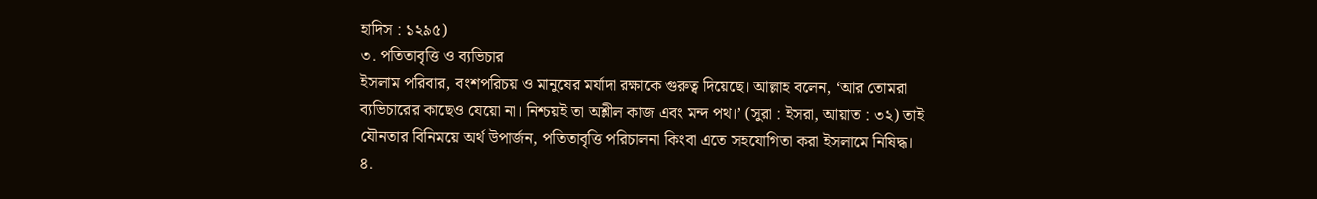হাদিস : ১২৯৫)
৩. পতিতাবৃত্তি ও ব্যভিচার
ইসলাম পরিবার, বংশপরিচয় ও মানুষের মর্যাদা রক্ষাকে গুরুত্ব দিয়েছে। আল্লাহ বলেন, ‘আর তোমরা ব্যভিচারের কাছেও যেয়ো না। নিশ্চয়ই তা অশ্লীল কাজ এবং মন্দ পথ।’ (সুরা : ইসরা, আয়াত : ৩২) তাই যৌনতার বিনিময়ে অর্থ উপার্জন, পতিতাবৃত্তি পরিচালনা কিংবা এতে সহযোগিতা করা ইসলামে নিষিদ্ধ।
৪.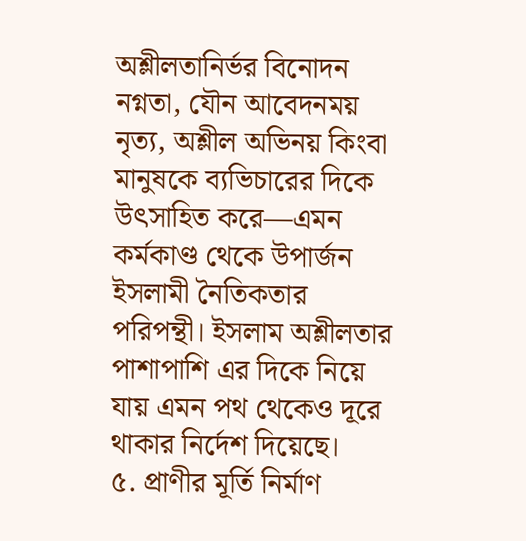অশ্লীলতানির্ভর বিনোদন
নগ্নতা, যৌন আবেদনময় নৃত্য, অশ্লীল অভিনয় কিংবা মানুষকে ব্যভিচারের দিকে উৎসাহিত করে—এমন কর্মকাণ্ড থেকে উপার্জন ইসলামী নৈতিকতার পরিপন্থী। ইসলাম অশ্লীলতার পাশাপাশি এর দিকে নিয়ে যায় এমন পথ থেকেও দূরে থাকার নির্দেশ দিয়েছে।
৫. প্রাণীর মূর্তি নির্মাণ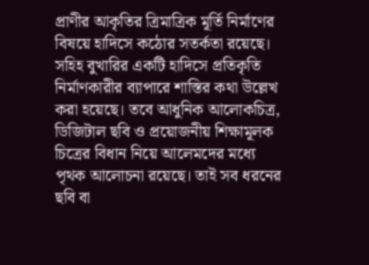প্রাণীর আকৃতির ত্রিমাত্রিক মূর্তি নির্মাণের বিষয়ে হাদিসে কঠোর সতর্কতা রয়েছে। সহিহ বুখারির একটি হাদিসে প্রতিকৃতি নির্মাণকারীর ব্যাপারে শাস্তির কথা উল্লেখ করা হয়েছে। তবে আধুনিক আলোকচিত্র, ডিজিটাল ছবি ও প্রয়োজনীয় শিক্ষামূলক চিত্রের বিধান নিয়ে আলেমদের মধ্যে পৃথক আলোচনা রয়েছে। তাই সব ধরনের ছবি বা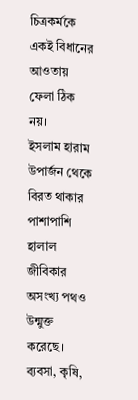চিত্রকর্মকে একই বিধানের আওতায় ফেলা ঠিক নয়।
ইসলাম হারাম উপার্জন থেকে বিরত থাকার পাশাপাশি হালাল জীবিকার অসংখ্য পথও উন্মুক্ত করেছে। ব্যবসা, কৃষি,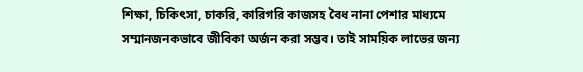শিক্ষা, চিকিৎসা, চাকরি, কারিগরি কাজসহ বৈধ নানা পেশার মাধ্যমে সম্মানজনকভাবে জীবিকা অর্জন করা সম্ভব। তাই সাময়িক লাভের জন্য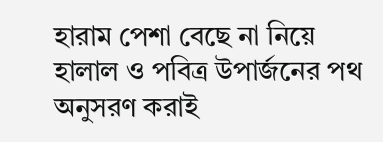হারাম পেশা বেছে না নিয়ে হালাল ও পবিত্র উপার্জনের পথ অনুসরণ করাই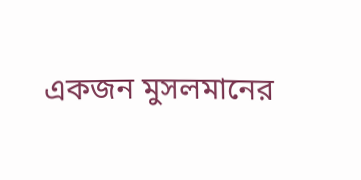একজন মুসলমানের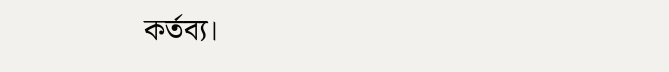কর্তব্য।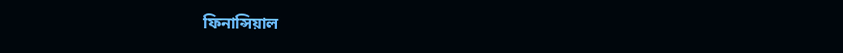ফিনান্সিয়াল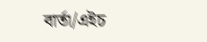বার্তা/এইচ